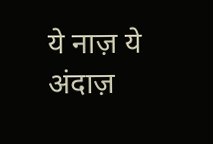ये नाज़ ये अंदाज़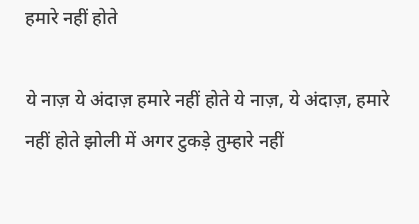हमारे नहीं होते

ये नाज़ ये अंदाज़ हमारे नहीं होते ये नाज़, ये अंदाज़, हमारे नहीं होते झोली में अगर टुकड़े तुम्हारे नहीं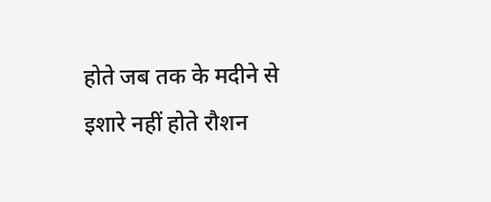होते जब तक के मदीने से इशारे नहीं होते रौशन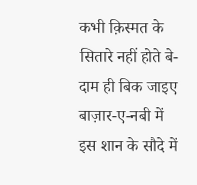कभी क़िस्मत के सितारे नहीं होते बे-दाम ही बिक जाइए बाज़ार-ए-नबी में इस शान के सौदे में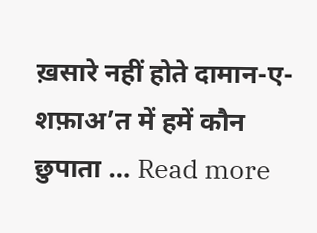ख़सारे नहीं होते दामान-ए-शफ़ाअ’त में हमें कौन छुपाता … Read more